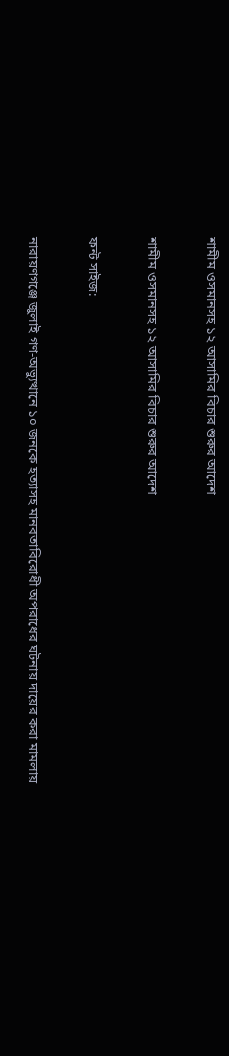শামীম ওসমানসহ ১২ আসামির বিচার শুরুর আদেশ

শামীম ওসমানসহ ১২ আসামির বিচার শুরুর আদেশ

ফন্ট সাইজ:

নারায়ণগঞ্জে জুলাই গণ-অভ্যুত্থানে ১০ জনকে হত্যাসহ মানবতাবিরোধী অপরাধের ঘটনায় দায়ের করা মামলায়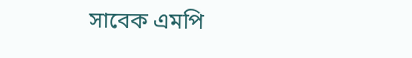সাবেক এমপি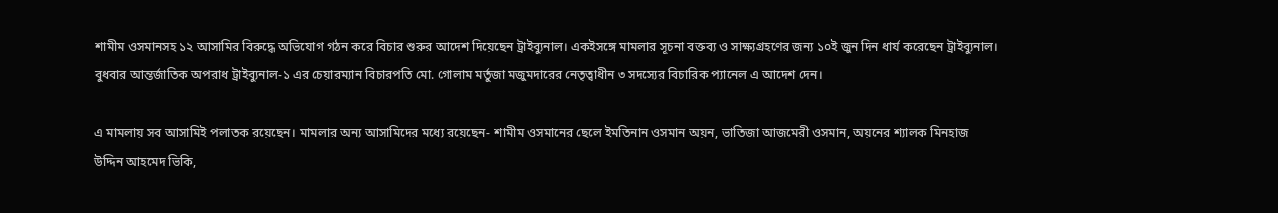শামীম ওসমানসহ ১২ আসামির বিরুদ্ধে অভিযোগ গঠন করে বিচার শুরুর আদেশ দিয়েছেন ট্রাইব্যুনাল। একইসঙ্গে মামলার সূচনা বক্তব্য ও সাক্ষ্যগ্রহণের জন্য ১০ই জুন দিন ধার্য করেছেন ট্রাইব্যুনাল। বুধবার আন্তর্জাতিক অপরাধ ট্রাইব্যুনাল-১ এর চেয়ারম্যান বিচারপতি মো. গোলাম মর্তুজা মজুমদারের নেতৃত্বাধীন ৩ সদস্যের বিচারিক প্যানেল এ আদেশ দেন।

এ মামলায় সব আসামিই পলাতক রয়েছেন। মামলার অন্য আসামিদের মধ্যে রয়েছেন- শামীম ওসমানের ছেলে ইমতিনান ওসমান অয়ন, ভাতিজা আজমেরী ওসমান, অয়নের শ্যালক মিনহাজ উদ্দিন আহমেদ ভিকি,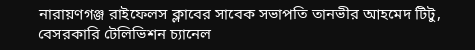নারায়ণগঞ্জ রাইফেলস ক্লাবের সাবেক সভাপতি তানভীর আহমেদ টিটু, বেসরকারি টেলিভিশন চ্যানেল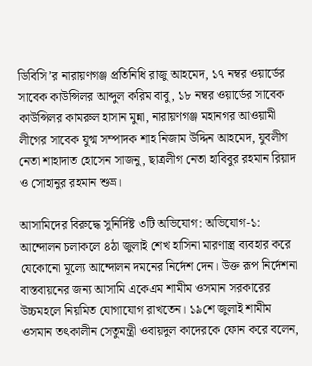ডিবিসি’র নারায়ণগঞ্জ প্রতিনিধি রাজু আহমেদ, ১৭ নম্বর ওয়ার্ডের সাবেক কাউন্সিলর আব্দুল করিম বাবু, ১৮ নম্বর ওয়ার্ডের সাবেক কাউন্সিলর কামরুল হাসান মুন্না, নারায়ণগঞ্জ মহানগর আওয়ামী লীগের সাবেক যুগ্ম সম্পাদক শাহ নিজাম উদ্দিন আহমেদ, যুবলীগ নেতা শাহাদাত হোসেন সাজনু, ছাত্রলীগ নেতা হাবিবুর রহমান রিয়াদ ও সোহানুর রহমান শুভ্র।

আসামিদের বিরুদ্ধে সুনির্দিষ্ট ৩টি অভিযোগ: অভিযোগ-১: আন্দোলন চলাকলে ৪ঠা জুলাই শেখ হাসিনা মারণাস্ত্র ব্যবহার করে যেকোনো মূল্যে আন্দোলন দমনের নির্দেশ দেন। উক্ত রূপ নির্দেশনা বাস্তবায়নের জন্য আসামি একেএম শামীম ওসমান সরকারের উচ্চমহলে নিয়মিত যোগাযোগ রাখতেন। ১৯শে জুলাই শামীম ওসমান তৎকালীন সেতুমন্ত্রী ওবায়দুল কাদেরকে ফোন করে বলেন,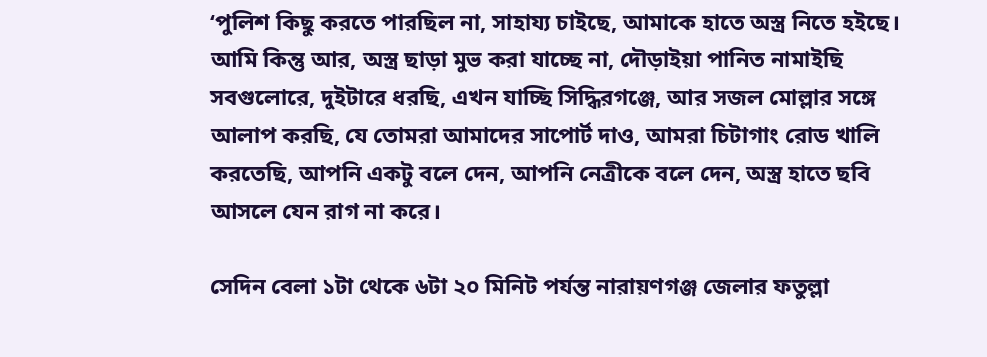‘পুলিশ কিছু করতে পারছিল না, সাহায্য চাইছে, আমাকে হাতে অস্ত্র নিতে হইছে। আমি কিন্তু আর, অস্ত্র ছাড়া মুভ করা যাচ্ছে না, দৌড়াইয়া পানিত নামাইছি সবগুলোরে, দুইটারে ধরছি, এখন যাচ্ছি সিদ্ধিরগঞ্জে, আর সজল মোল্লার সঙ্গে আলাপ করছি, যে তোমরা আমাদের সাপোর্ট দাও, আমরা চিটাগাং রোড খালি করতেছি, আপনি একটু বলে দেন, আপনি নেত্রীকে বলে দেন, অস্ত্র হাতে ছবি আসলে যেন রাগ না করে।

সেদিন বেলা ১টা থেকে ৬টা ২০ মিনিট পর্যন্ত নারায়ণগঞ্জ জেলার ফতুল্লা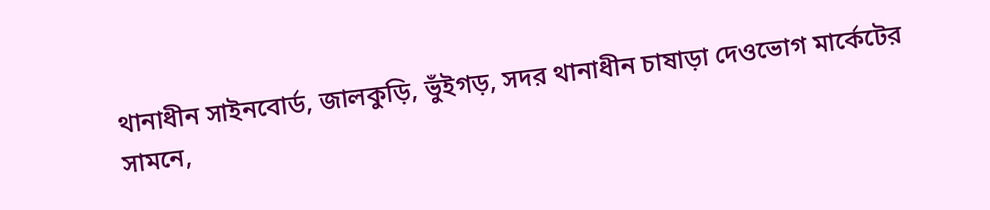থানাধীন সাইনবোর্ড, জালকুড়ি, ভুঁইগড়, সদর থানাধীন চাষাড়া দেওভোগ মার্কেটের সামনে,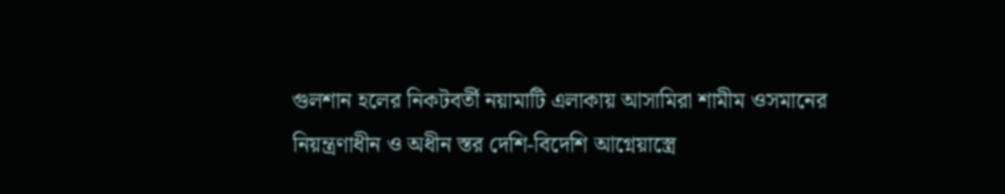গুলশান হলের নিকটবর্তী নয়ামাটি এলাকায় আসামিরা শামীম ওসমানের নিয়ন্ত্রণাধীন ও অধীন স্তর দেশি-বিদেশি আগ্নেয়াস্ত্রে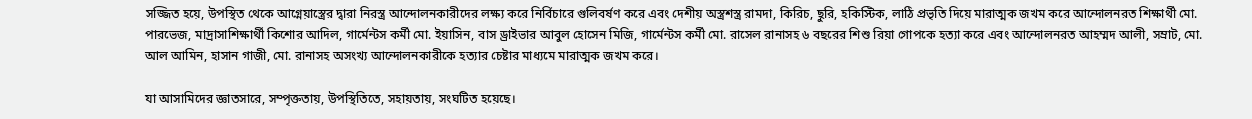সজ্জিত হয়ে, উপস্থিত থেকে আগ্নেয়াস্ত্রের দ্বারা নিরস্ত্র আন্দোলনকারীদের লক্ষ্য করে নির্বিচারে গুলিবর্ষণ করে এবং দেশীয় অস্ত্রশস্ত্র রামদা, কিরিচ, ছুরি, হকিস্টিক, লাঠি প্রভৃতি দিয়ে মারাত্মক জখম করে আন্দোলনরত শিক্ষার্থী মো. পারভেজ, মাদ্রাসাশিক্ষার্থী কিশোর আদিল, গার্মেন্টস কর্মী মো. ইয়াসিন, বাস ড্রাইভার আবুল হোসেন মিজি, গার্মেন্টস কর্মী মো. রাসেল রানাসহ ৬ বছরের শিশু রিয়া গোপকে হত্যা করে এবং আন্দোলনরত আহম্মদ আলী, সম্রাট, মো. আল আমিন, হাসান গাজী, মো. রানাসহ অসংখ্য আন্দোলনকারীকে হত্যার চেষ্টার মাধ্যমে মারাত্মক জখম করে।

যা আসামিদের জ্ঞাতসারে, সম্পৃক্ততায়, উপস্থিতিতে, সহায়তায়, সংঘটিত হয়েছে।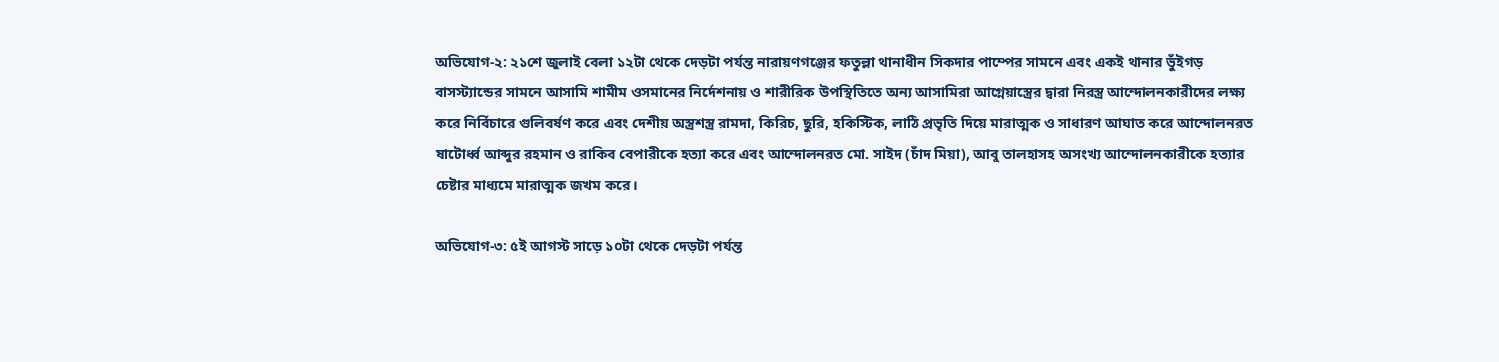অভিযোগ-২: ২১শে জুলাই বেলা ১২টা থেকে দেড়টা পর্যন্ত নারায়ণগঞ্জের ফতুল্লা থানাধীন সিকদার পাম্পের সামনে এবং একই থানার ভুঁইগড় বাসস্ট্যান্ডের সামনে আসামি শামীম ওসমানের নির্দেশনায় ও শারীরিক উপস্থিতিতে অন্য আসামিরা আগ্নেয়াস্ত্রের দ্বারা নিরস্ত্র আন্দোলনকারীদের লক্ষ্য করে নির্বিচারে গুলিবর্ষণ করে এবং দেশীয় অস্ত্রশস্ত্র রামদা, কিরিচ, ছুরি, হকিস্টিক, লাঠি প্রভৃতি দিয়ে মারাত্মক ও সাধারণ আঘাত করে আন্দোলনরত ষাটোর্ধ্ব আব্দুর রহমান ও রাকিব বেপারীকে হত্যা করে এবং আন্দোলনরত মো. সাইদ (চাঁদ মিয়া), আবু তালহাসহ অসংখ্য আন্দোলনকারীকে হত্যার চেষ্টার মাধ্যমে মারাত্মক জখম করে।

অভিযোগ-৩: ৫ই আগস্ট সাড়ে ১০টা থেকে দেড়টা পর্যন্ত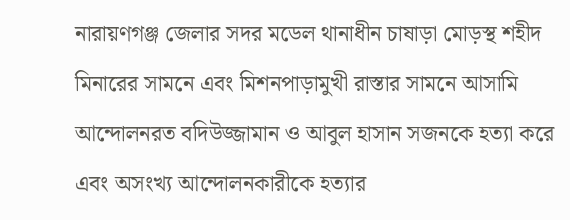নারায়ণগঞ্জ জেলার সদর মডেল থানাধীন চাষাড়া মোড়স্থ শহীদ মিনারের সামনে এবং মিশনপাড়ামুখী রাস্তার সামনে আসামি আন্দোলনরত বদিউজ্জামান ও আবুল হাসান সজনকে হত্যা করে এবং অসংখ্য আন্দোলনকারীকে হত্যার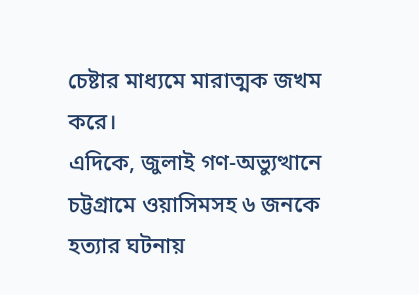চেষ্টার মাধ্যমে মারাত্মক জখম করে।
এদিকে, জুলাই গণ-অভ্যুত্থানে চট্টগ্রামে ওয়াসিমসহ ৬ জনকে হত্যার ঘটনায়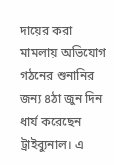দায়ের করা মামলায় অভিযোগ গঠনের শুনানির জন্য ৪ঠা জুন দিন ধার্য করেছেন ট্রাইব্যুনাল। এ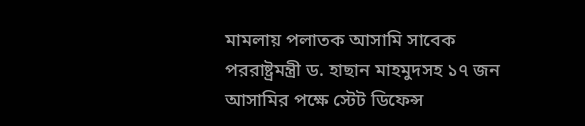মামলায় পলাতক আসামি সাবেক পররাষ্ট্রমন্ত্রী ড. হাছান মাহমুদসহ ১৭ জন আসামির পক্ষে স্টেট ডিফেন্স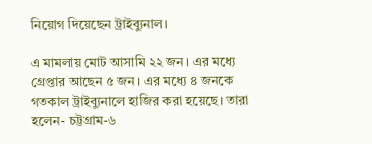নিয়োগ দিয়েছেন ট্রাইব্যুনাল।

এ মামলায় মোট আসামি ২২ জন। এর মধ্যে গ্রেপ্তার আছেন ৫ জন। এর মধ্যে ৪ জনকে গতকাল ট্রাইব্যুনালে হাজির করা হয়েছে। তারা হলেন- চট্টগ্রাম-৬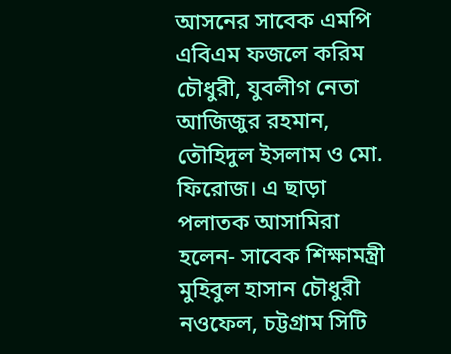আসনের সাবেক এমপি এবিএম ফজলে করিম চৌধুরী, যুবলীগ নেতা আজিজুর রহমান, তৌহিদুল ইসলাম ও মো. ফিরোজ। এ ছাড়া পলাতক আসামিরা হলেন- সাবেক শিক্ষামন্ত্রী মুহিবুল হাসান চৌধুরী নওফেল, চট্টগ্রাম সিটি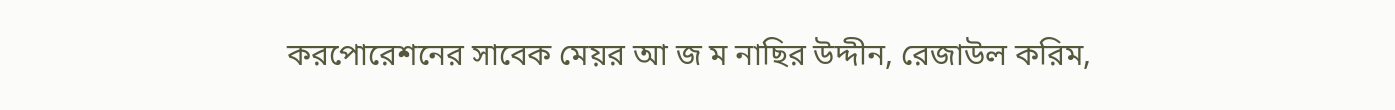করপোরেশনের সাবেক মেয়র আ জ ম নাছির উদ্দীন, রেজাউল করিম,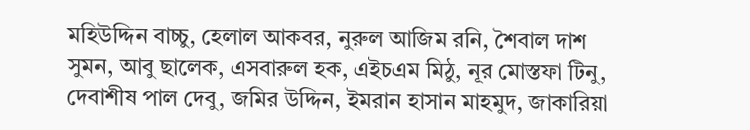মহিউদ্দিন বাচ্চু, হেলাল আকবর, নুরুল আজিম রনি, শৈবাল দাশ সুমন, আবু ছালেক, এসবারুল হক, এইচএম মিঠু, নূর মোস্তফা টিনু, দেবাশীষ পাল দেবু, জমির উদ্দিন, ইমরান হাসান মাহমুদ, জাকারিয়া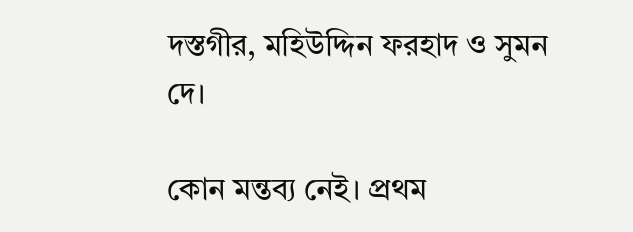দস্তগীর, মহিউদ্দিন ফরহাদ ও সুমন দে।

কোন মন্তব্য নেই। প্রথম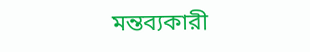মন্তব্যকারী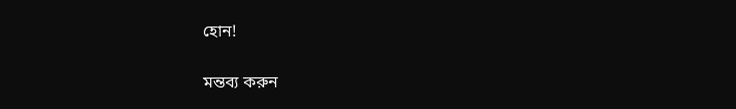হোন!

মন্তব্য করুন